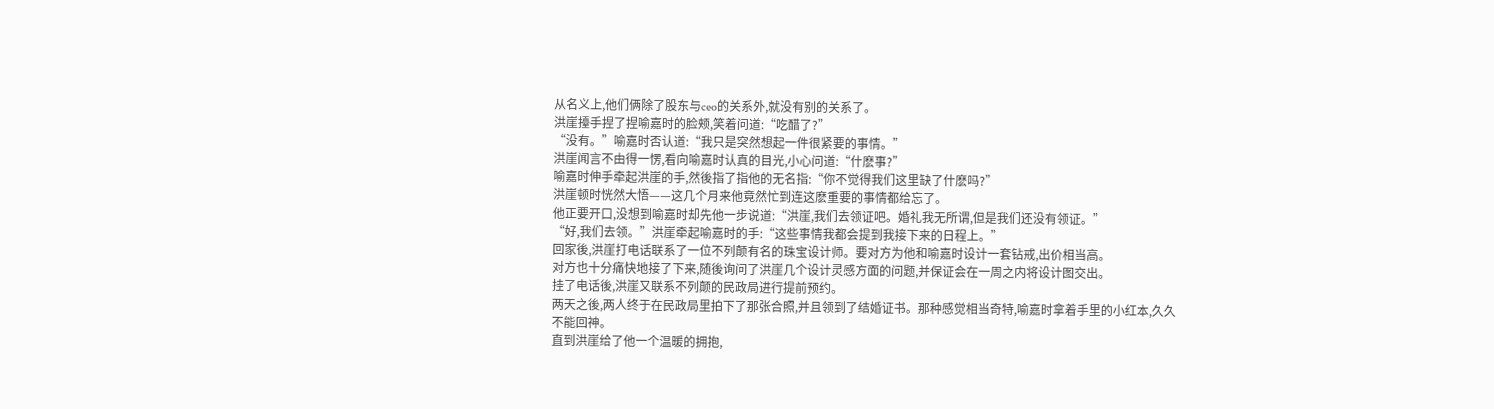从名义上,他们俩除了股东与ceo的关系外,就没有别的关系了。
洪崖擡手捏了捏喻嘉时的脸颊,笑着问道:“吃醋了?”
“没有。”喻嘉时否认道:“我只是突然想起一件很紧要的事情。”
洪崖闻言不由得一愣,看向喻嘉时认真的目光,小心问道:“什麽事?”
喻嘉时伸手牵起洪崖的手,然後指了指他的无名指:“你不觉得我们这里缺了什麽吗?”
洪崖顿时恍然大悟——这几个月来他竟然忙到连这麽重要的事情都给忘了。
他正要开口,没想到喻嘉时却先他一步说道:“洪崖,我们去领证吧。婚礼我无所谓,但是我们还没有领证。”
“好,我们去领。”洪崖牵起喻嘉时的手:“这些事情我都会提到我接下来的日程上。”
回家後,洪崖打电话联系了一位不列颠有名的珠宝设计师。要对方为他和喻嘉时设计一套钻戒,出价相当高。
对方也十分痛快地接了下来,随後询问了洪崖几个设计灵感方面的问题,并保证会在一周之内将设计图交出。
挂了电话後,洪崖又联系不列颠的民政局进行提前预约。
两天之後,两人终于在民政局里拍下了那张合照,并且领到了结婚证书。那种感觉相当奇特,喻嘉时拿着手里的小红本,久久不能回神。
直到洪崖给了他一个温暖的拥抱,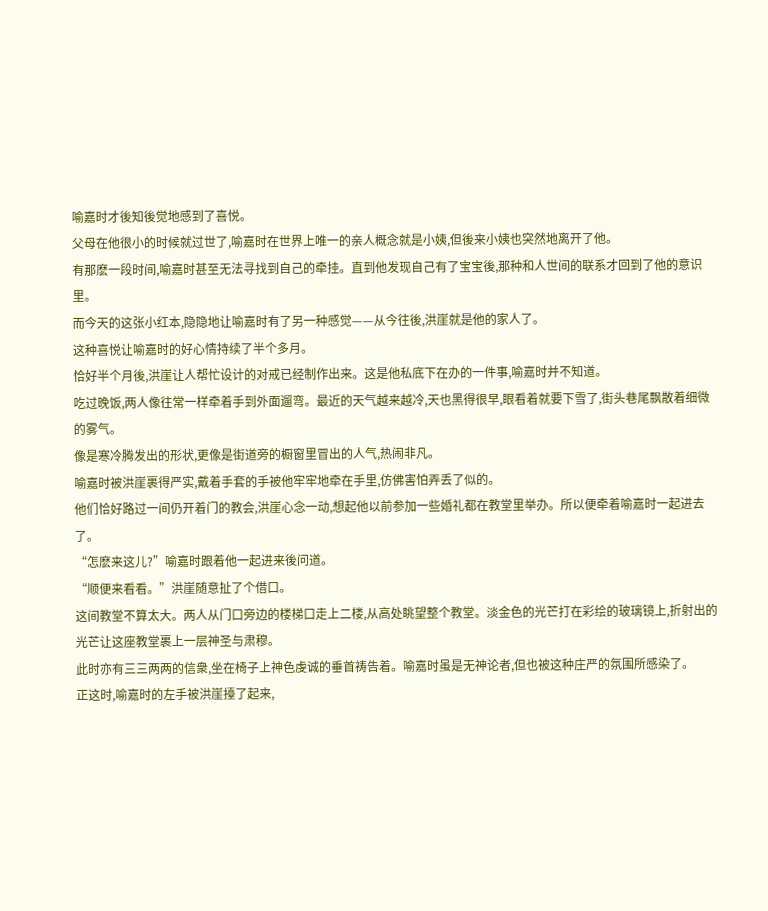喻嘉时才後知後觉地感到了喜悦。
父母在他很小的时候就过世了,喻嘉时在世界上唯一的亲人概念就是小姨,但後来小姨也突然地离开了他。
有那麽一段时间,喻嘉时甚至无法寻找到自己的牵挂。直到他发现自己有了宝宝後,那种和人世间的联系才回到了他的意识里。
而今天的这张小红本,隐隐地让喻嘉时有了另一种感觉——从今往後,洪崖就是他的家人了。
这种喜悦让喻嘉时的好心情持续了半个多月。
恰好半个月後,洪崖让人帮忙设计的对戒已经制作出来。这是他私底下在办的一件事,喻嘉时并不知道。
吃过晚饭,两人像往常一样牵着手到外面遛弯。最近的天气越来越冷,天也黑得很早,眼看着就要下雪了,街头巷尾飘散着细微的雾气。
像是寒冷腾发出的形状,更像是街道旁的橱窗里冒出的人气,热闹非凡。
喻嘉时被洪崖裹得严实,戴着手套的手被他牢牢地牵在手里,仿佛害怕弄丢了似的。
他们恰好路过一间仍开着门的教会,洪崖心念一动,想起他以前参加一些婚礼都在教堂里举办。所以便牵着喻嘉时一起进去了。
“怎麽来这儿?”喻嘉时跟着他一起进来後问道。
“顺便来看看。”洪崖随意扯了个借口。
这间教堂不算太大。两人从门口旁边的楼梯口走上二楼,从高处眺望整个教堂。淡金色的光芒打在彩绘的玻璃镜上,折射出的光芒让这座教堂裹上一层神圣与肃穆。
此时亦有三三两两的信衆,坐在椅子上神色虔诚的垂首祷告着。喻嘉时虽是无神论者,但也被这种庄严的氛围所感染了。
正这时,喻嘉时的左手被洪崖擡了起来,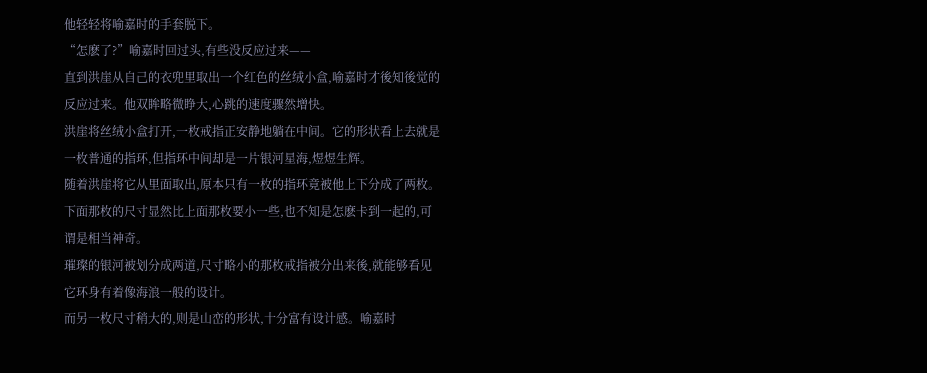他轻轻将喻嘉时的手套脱下。
“怎麽了?”喻嘉时回过头,有些没反应过来——
直到洪崖从自己的衣兜里取出一个红色的丝绒小盒,喻嘉时才後知後觉的反应过来。他双眸略微睁大,心跳的速度骤然增快。
洪崖将丝绒小盒打开,一枚戒指正安静地躺在中间。它的形状看上去就是一枚普通的指环,但指环中间却是一片银河星海,煜煜生辉。
随着洪崖将它从里面取出,原本只有一枚的指环竟被他上下分成了两枚。下面那枚的尺寸显然比上面那枚要小一些,也不知是怎麽卡到一起的,可谓是相当神奇。
璀璨的银河被划分成两道,尺寸略小的那枚戒指被分出来後,就能够看见它环身有着像海浪一般的设计。
而另一枚尺寸稍大的,则是山峦的形状,十分富有设计感。喻嘉时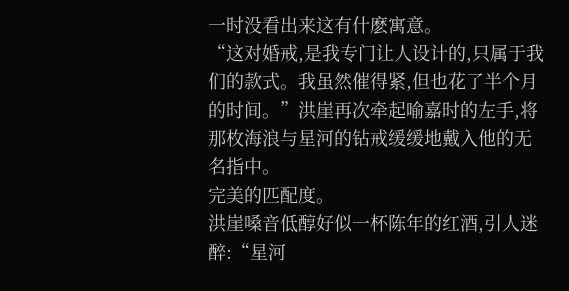一时没看出来这有什麽寓意。
“这对婚戒,是我专门让人设计的,只属于我们的款式。我虽然催得紧,但也花了半个月的时间。”洪崖再次牵起喻嘉时的左手,将那枚海浪与星河的钻戒缓缓地戴入他的无名指中。
完美的匹配度。
洪崖嗓音低醇好似一杯陈年的红酒,引人迷醉:“星河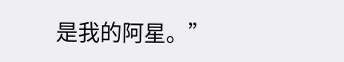是我的阿星。”